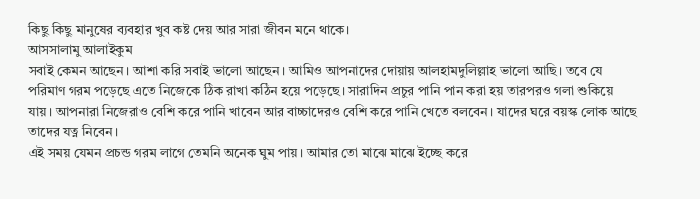কিছু কিছু মানুষের ব্যবহার খুব কষ্ট দেয় আর সারা জীবন মনে থাকে।
আসসালামু আলাইকুম
সবাই কেমন আছেন। আশা করি সবাই ভালো আছেন। আমিও আপনাদের দোয়ায় আলহামদুলিল্লাহ ভালো আছি। তবে যে পরিমাণ গরম পড়েছে এতে নিজেকে ঠিক রাখা কঠিন হয়ে পড়েছে। সারাদিন প্রচুর পানি পান করা হয় তারপরও গলা শুকিয়ে যায়। আপনারা নিজেরাও বেশি করে পানি খাবেন আর বাচ্চাদেরও বেশি করে পানি খেতে বলবেন। যাদের ঘরে বয়স্ক লোক আছে তাদের যত্ন নিবেন।
এই সময় যেমন প্রচন্ড গরম লাগে তেমনি অনেক ঘুম পায়। আমার তো মাঝে মাঝে ইচ্ছে করে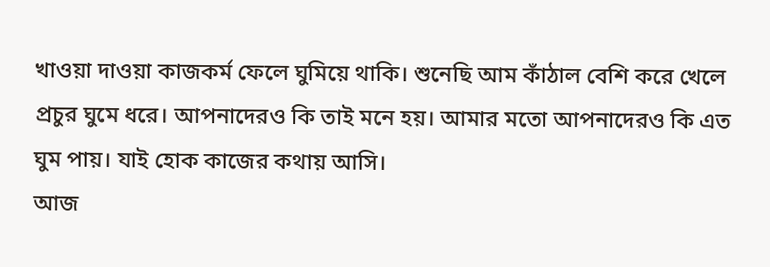খাওয়া দাওয়া কাজকর্ম ফেলে ঘুমিয়ে থাকি। শুনেছি আম কাঁঠাল বেশি করে খেলে প্রচুর ঘুমে ধরে। আপনাদেরও কি তাই মনে হয়। আমার মতো আপনাদেরও কি এত ঘুম পায়। যাই হোক কাজের কথায় আসি।
আজ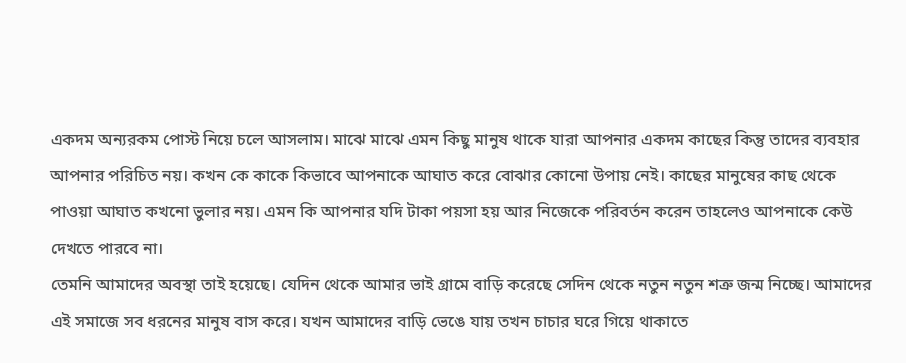একদম অন্যরকম পোস্ট নিয়ে চলে আসলাম। মাঝে মাঝে এমন কিছু মানুষ থাকে যারা আপনার একদম কাছের কিন্তু তাদের ব্যবহার আপনার পরিচিত নয়। কখন কে কাকে কিভাবে আপনাকে আঘাত করে বোঝার কোনো উপায় নেই। কাছের মানুষের কাছ থেকে পাওয়া আঘাত কখনো ভুলার নয়। এমন কি আপনার যদি টাকা পয়সা হয় আর নিজেকে পরিবর্তন করেন তাহলেও আপনাকে কেউ দেখতে পারবে না।
তেমনি আমাদের অবস্থা তাই হয়েছে। যেদিন থেকে আমার ভাই গ্ৰামে বাড়ি করেছে সেদিন থেকে নতুন নতুন শত্রু জন্ম নিচ্ছে। আমাদের এই সমাজে সব ধরনের মানুষ বাস করে। যখন আমাদের বাড়ি ভেঙে যায় তখন চাচার ঘরে গিয়ে থাকাতে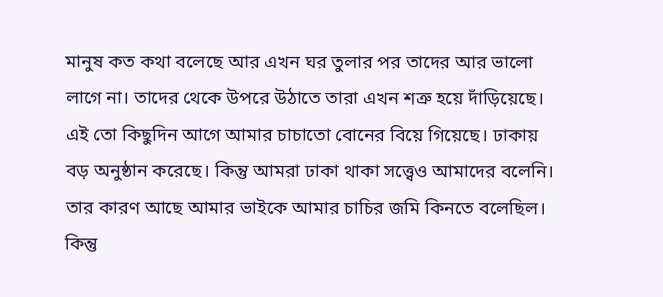মানুষ কত কথা বলেছে আর এখন ঘর তুলার পর তাদের আর ভালো লাগে না। তাদের থেকে উপরে উঠাতে তারা এখন শত্রু হয়ে দাঁড়িয়েছে।
এই তো কিছুদিন আগে আমার চাচাতো বোনের বিয়ে গিয়েছে। ঢাকায় বড় অনুষ্ঠান করেছে। কিন্তু আমরা ঢাকা থাকা সত্ত্বেও আমাদের বলেনি। তার কারণ আছে আমার ভাইকে আমার চাচির জমি কিনতে বলেছিল। কিন্তু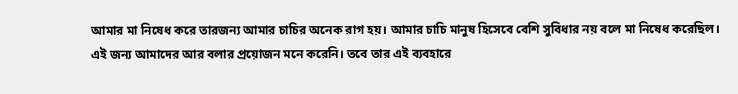আমার মা নিষেধ করে তারজন্য আমার চাচির অনেক রাগ হয়। আমার চাচি মানুষ হিসেবে বেশি সুবিধার নয় বলে মা নিষেধ করেছিল। এই জন্য আমাদের আর বলার প্রয়োজন মনে করেনি। তবে তার এই ব্যবহারে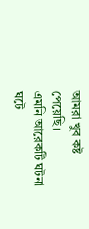আমরা খুব কষ্ট পেয়েছি।
এমনি আরেকটি ঘটনা ঘটে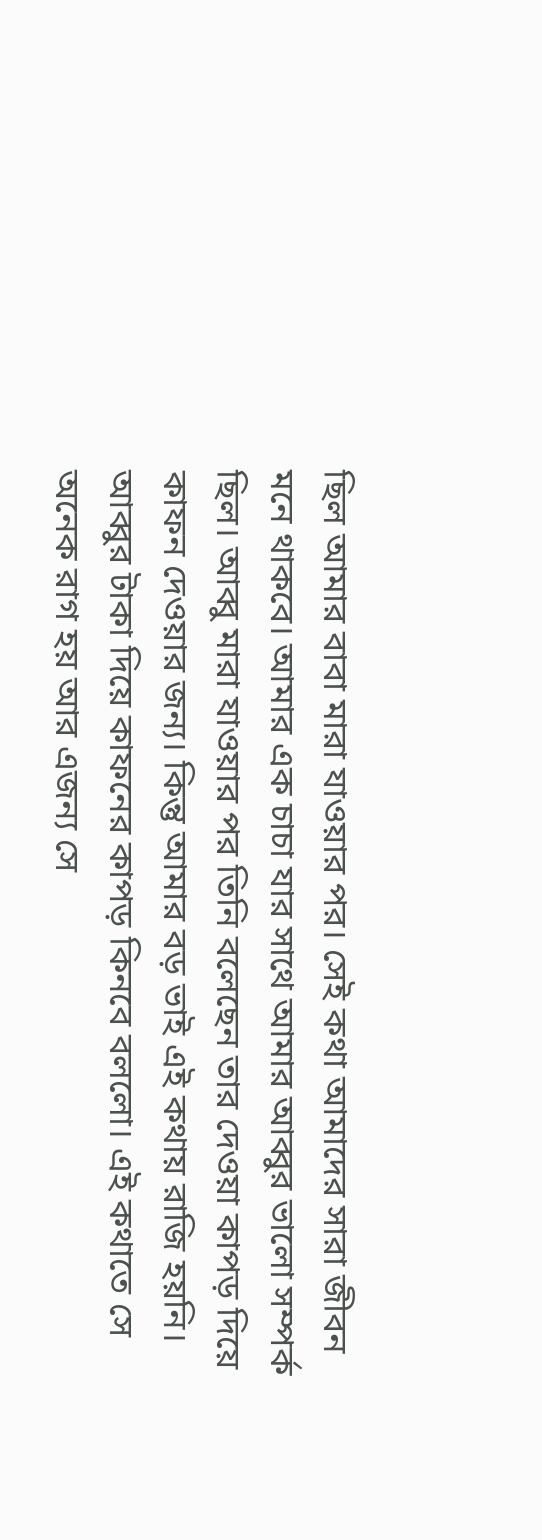ছিল আমার বাবা মারা যাওয়ার পর। সেই কথা আমাদের সারা জীবন মনে থাকবে। আমার এক চাচা যার সাথে আমার আব্বুর ভালো সম্পর্ক ছিল। আব্বু মারা যাওয়ার পর তিনি বলেছেন তার দেওয়া কাপড় দিয়ে কাফন দেওয়ার জন্য। কিন্তু আমার বড় ভাই এই কথায় রাজি হয়নি। আব্বুর টাকা দিয়ে কাফনের কাপড় কিনবে বললো। এই কথাতে সে অনেক রাগ হয় আর এজন্য সে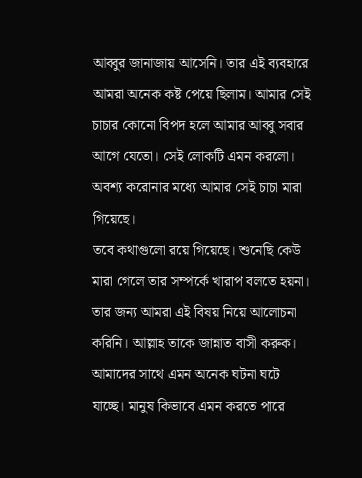আব্বুর জানাজায় আসেনি। তার এই ব্যবহারে আমরা অনেক কষ্ট পেয়ে ছিলাম। আমার সেই চাচার কোনো বিপদ হলে আমার আব্বু সবার আগে যেতো। সেই লোকটি এমন করলো। অবশ্য করোনার মধ্যে আমার সেই চাচা মারা গিয়েছে।
তবে কথাগুলো রয়ে গিয়েছে। শুনেছি কেউ মারা গেলে তার সম্পর্কে খারাপ বলতে হয়না। তার জন্য আমরা এই বিষয় নিয়ে আলোচনা করিনি। আল্লাহ তাকে জান্নাত বাসী করুক। আমাদের সাথে এমন অনেক ঘটনা ঘটে যাচ্ছে। মানুষ কিভাবে এমন করতে পারে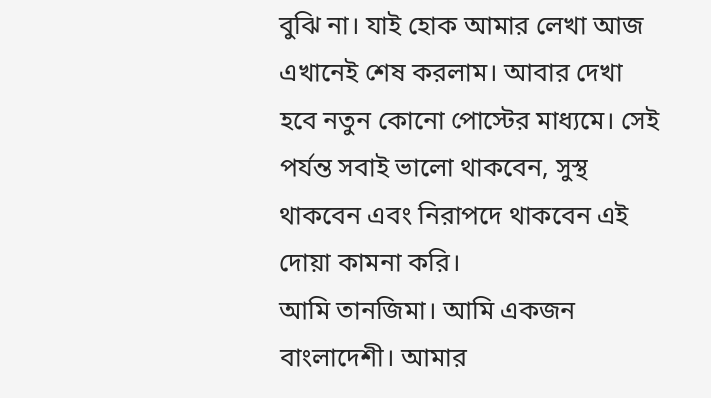বুঝি না। যাই হোক আমার লেখা আজ এখানেই শেষ করলাম। আবার দেখা হবে নতুন কোনো পোস্টের মাধ্যমে। সেই পর্যন্ত সবাই ভালো থাকবেন, সুস্থ থাকবেন এবং নিরাপদে থাকবেন এই দোয়া কামনা করি।
আমি তানজিমা। আমি একজন বাংলাদেশী। আমার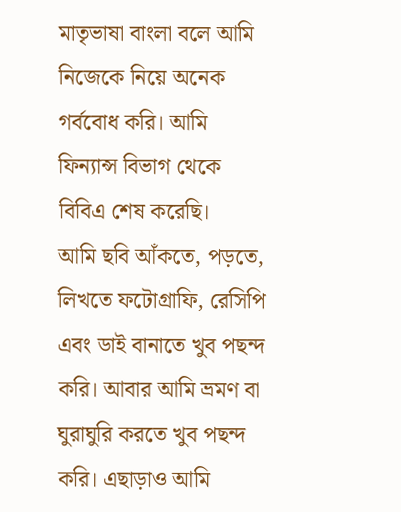মাতৃভাষা বাংলা বলে আমি নিজেকে নিয়ে অনেক গর্ববোধ করি। আমি ফিন্যান্স বিভাগ থেকে বিবিএ শেষ করেছি।
আমি ছবি আঁকতে, পড়তে, লিখতে ফটোগ্রাফি, রেসিপি এবং ডাই বানাতে খুব পছন্দ করি। আবার আমি ভ্রমণ বা ঘুরাঘুরি করতে খুব পছন্দ করি। এছাড়াও আমি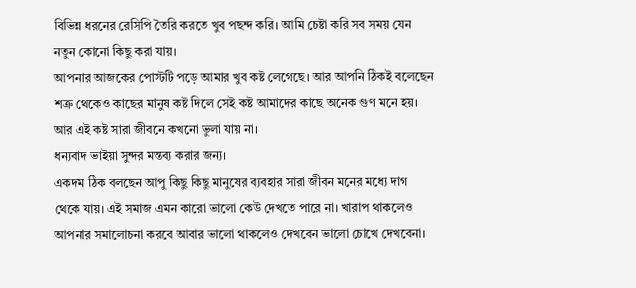বিভিন্ন ধরনের রেসিপি তৈরি করতে খুব পছন্দ করি। আমি চেষ্টা করি সব সময় যেন নতুন কোনো কিছু করা যায়।
আপনার আজকের পোস্টটি পড়ে আমার খুব কষ্ট লেগেছে। আর আপনি ঠিকই বলেছেন শত্রু থেকেও কাছের মানুষ কষ্ট দিলে সেই কষ্ট আমাদের কাছে অনেক গুণ মনে হয়। আর এই কষ্ট সারা জীবনে কখনো ভুলা যায় না।
ধন্যবাদ ভাইয়া সুন্দর মন্তব্য করার জন্য।
একদম ঠিক বলছেন আপু কিছু কিছু মানুষের ব্যবহার সারা জীবন মনের মধ্যে দাগ থেকে যায়। এই সমাজ এমন কারো ভালো কেউ দেখতে পারে না। খারাপ থাকলেও আপনার সমালোচনা করবে আবার ভালো থাকলেও দেখবেন ভালো চোখে দেখবেনা।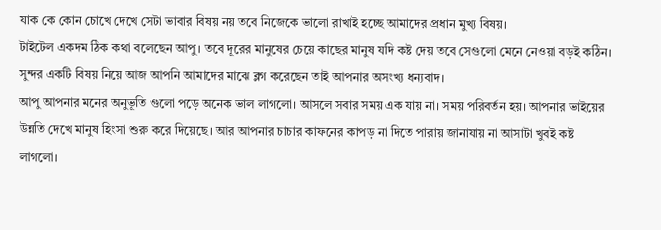যাক কে কোন চোখে দেখে সেটা ভাবার বিষয় নয় তবে নিজেকে ভালো রাখাই হচ্ছে আমাদের প্রধান মুখ্য বিষয়।
টাইটেল একদম ঠিক কথা বলেছেন আপু। তবে দূরের মানুষের চেয়ে কাছের মানুষ যদি কষ্ট দেয় তবে সেগুলো মেনে নেওয়া বড়ই কঠিন। সুন্দর একটি বিষয় নিয়ে আজ আপনি আমাদের মাঝে ব্লগ করেছেন তাই আপনার অসংখ্য ধন্যবাদ।
আপু আপনার মনের অনুভূতি গুলো পড়ে অনেক ভাল লাগলো। আসলে সবার সময় এক যায় না। সময় পরিবর্তন হয়। আপনার ভাইয়ের উন্নতি দেখে মানুষ হিংসা শুরু করে দিয়েছে। আর আপনার চাচার কাফনের কাপড় না দিতে পারায় জানাযায় না আসাটা খুবই কষ্ট লাগলো।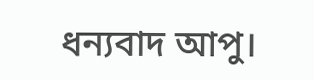ধন্যবাদ আপু।